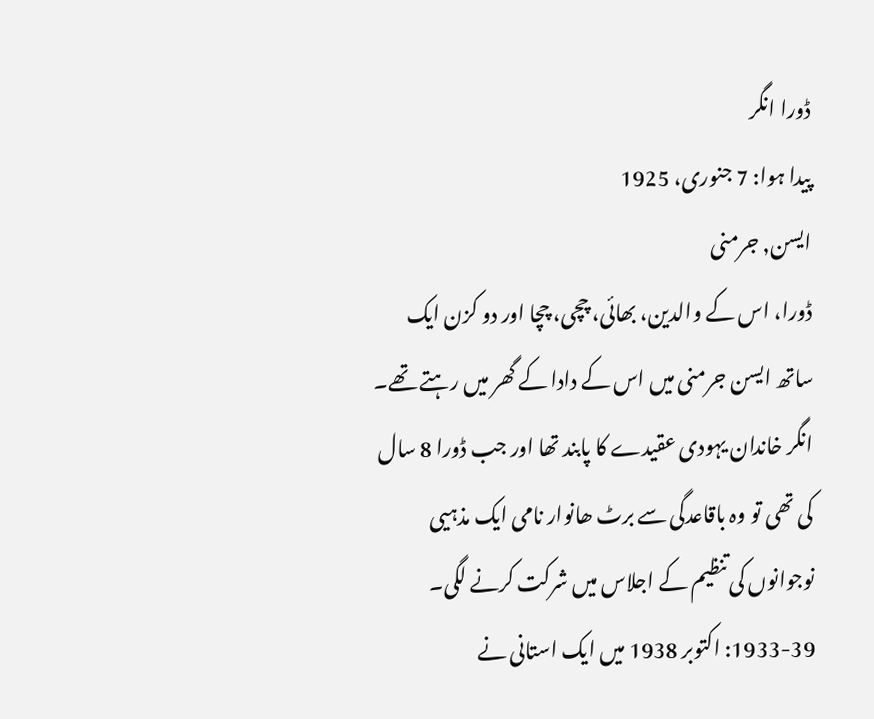ڈورا انگر
پیدا ہوا: 7 جنوری، 1925
ایسن, جرمنی
ڈورا، اس کے والدین، بھائی، چچی، چچا اور دو کزن ایک ساتھ ایسن جرمنی میں اس کے دادا کے گھر میں رہتے تھے۔ انگر خاندان یہودی عقیدے کا پابند تھا اور جب ڈورا 8 سال کی تھی تو وہ باقاعدگی سے برٹ ھانوار نامی ایک مذہیی نوجوانوں کی تنظیم کے اجلاس میں شرکت کرنے لگی۔
1933-39: اکتوبر 1938 میں ایک استانی نے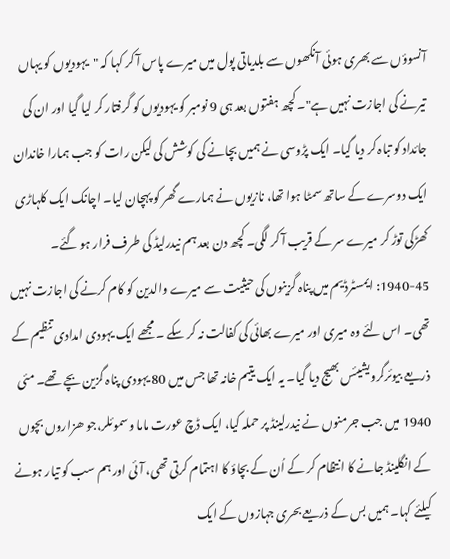آنسوؤں سے بھری ہوئی آنکھوں سے بلدیاتی پول میں میرے پاس آ کر کہا کہ "یہودیوں کو یہاں تیرنے کی اجازت نہیں ہے"۔ کچھ ہفتوں بعد ہی 9 نومبر کو یہودیوں کو گرفتار کر لیا گیا اور ان کی جائداد کو تباہ کر دیا گیا۔ ایک پڑوسی نے ہمیں بچانے کی کوشش کی لیکن رات کو جب ہمارا خاندان ایک دوسرے کے ساتھ سمٹا ہوا تھا، نازیوں نے ہمارے گھر کو پہچان لیا۔ اچانک ایک کلہاڑی کھڑکی توڑ کر میرے سر کے قریب آ کر لگی۔ کچھ دن بعد ہم نیدرلیڈ کی طرف فرار ہو گئے۔
1940-45: ایمسٹرڈیم میں پناہ گزينوں کی حیثیت سے میرے والدین کو کام کرنے کی اجازت نہیں تھی۔ اس لئے وہ میری اور میرے بھائی کی کفالت نہ کر سکے ۔ مجھے ایک یہودی امدادی تنظیم کے ذریعے بیوئرگرویشیئس بھیج دیا گیا۔ یہ ایک یتیم خانہ تھا جس میں 80 یہودی پناہ گزین بچے تھے۔ مئی 1940 میں جب جرمنوں نے نیدرلینڈ پر حملہ کیا، ایک ڈچ عورت ماما وسموئلر،جو ھزاروں بچوں کے انگلینڈ جانے کا انتظام کر کے اُن کے بچاؤ کا اہتمام کرتی تھی، آئی اور ہم سب کو تیار ہونے کیلئے کہا۔ ہمیں بس کے ذریعے بحری جہازوں کے ایک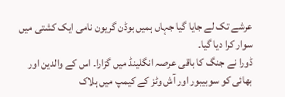عرشے تک لے جایا گيا جہاں ہمیں بوڈن گریون نامی ایک کشتی میں سوار کرا دیا گيا۔
ڈورا نے جنگ کا باقی عرصہ انگلینڈ میں گزارا۔ اس کے والدین اور بھائی کو سوبیبور اور آش وٹز کے کیمپ میں ہلاک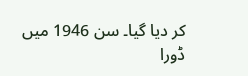کر دیا گیا۔ سن 1946 میں ڈورا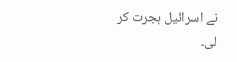نے اسرائیل ہجرت کر لی۔